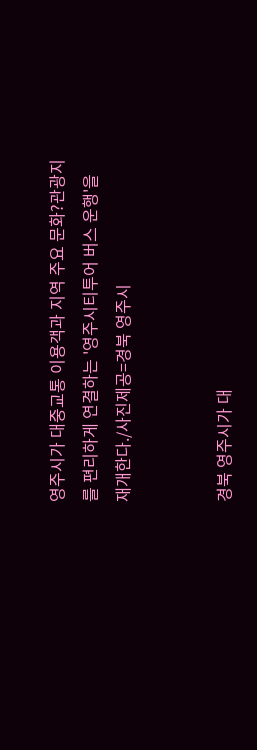영주시가 대중교통 이용객과 지역 주요 문화?관광지를 편리하게 연결하는 '영주시티투어 버스 운행'을 재개한다./사진제공=경북 영주시


경북 영주시가 대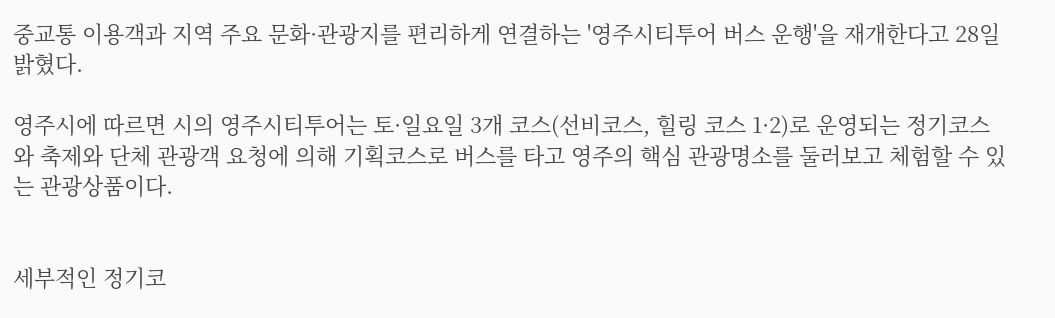중교통 이용객과 지역 주요 문화·관광지를 편리하게 연결하는 '영주시티투어 버스 운행'을 재개한다고 28일 밝혔다.

영주시에 따르면 시의 영주시티투어는 토·일요일 3개 코스(선비코스, 힐링 코스 1·2)로 운영되는 정기코스와 축제와 단체 관광객 요청에 의해 기획코스로 버스를 타고 영주의 핵심 관광명소를 둘러보고 체험할 수 있는 관광상품이다.


세부적인 정기코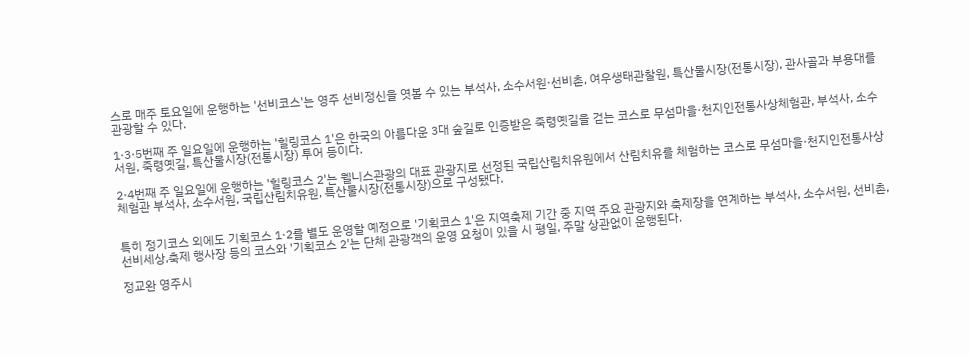스로 매주 토요일에 운행하는 '선비코스'는 영주 선비정신을 엿볼 수 있는 부석사, 소수서원·선비촌, 여우생태관찰원, 특산물시장(전통시장), 관사골과 부용대를 관광할 수 있다.

1·3·5번째 주 일요일에 운행하는 '힐링코스 1'은 한국의 아름다운 3대 숲길로 인증받은 죽령옛길을 걷는 코스로 무섬마을·천지인전통사상체험관, 부석사, 소수서원, 죽령옛길, 특산물시장(전통시장) 투어 등이다.

2·4번째 주 일요일에 운행하는 '힐링코스 2'는 웰니스관광의 대표 관광지로 선정된 국립산림치유원에서 산림치유를 체험하는 코스로 무섬마을·천지인전통사상체험관 부석사, 소수서원, 국립산림치유원, 특산물시장(전통시장)으로 구성됐다.


특히 정기코스 외에도 기획코스 1·2를 별도 운영할 예정으로 '기획코스 1'은 지역축제 기간 중 지역 주요 관광지와 축제장을 연계하는 부석사, 소수서원, 선비촌, 선비세상,축제 행사장 등의 코스와 '기획코스 2'는 단체 관광객의 운영 요청이 있을 시 평일, 주말 상관없이 운행된다.

정교완 영주시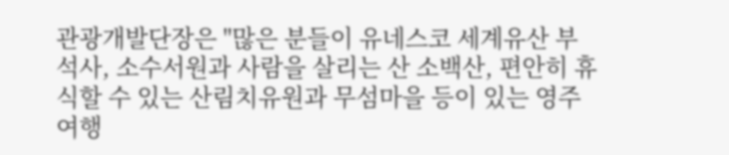관광개발단장은 "많은 분들이 유네스코 세계유산 부석사, 소수서원과 사람을 살리는 산 소백산, 편안히 휴식할 수 있는 산림치유원과 무섬마을 등이 있는 영주여행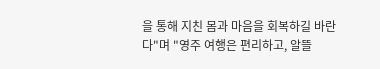을 통해 지친 몸과 마음을 회복하길 바란다"며 "영주 여행은 편리하고, 알뜰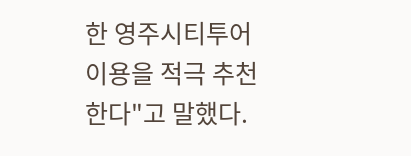한 영주시티투어 이용을 적극 추천한다"고 말했다.